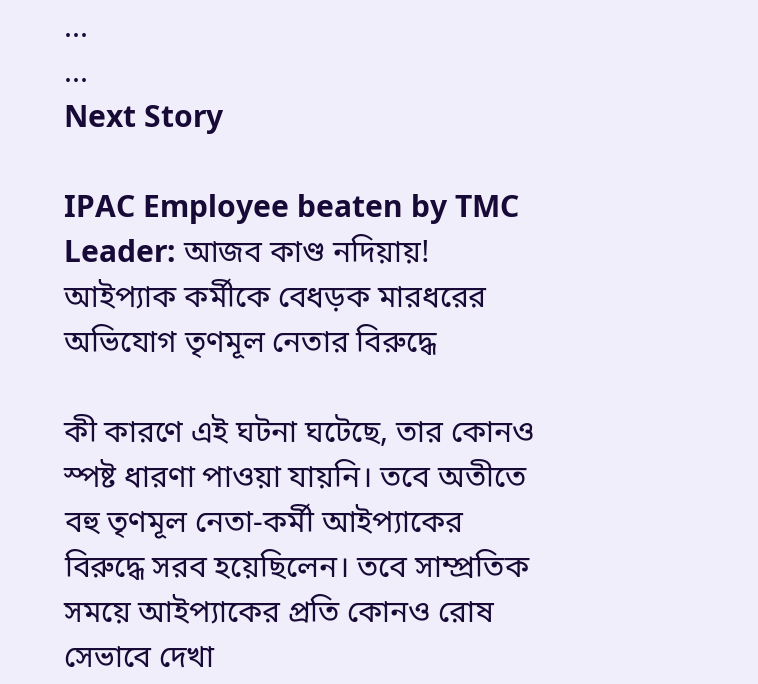...
...
Next Story

IPAC Employee beaten by TMC Leader: আজব কাণ্ড নদিয়ায়! আইপ্যাক কর্মীকে বেধড়ক মারধরের অভিযোগ তৃণমূল নেতার বিরুদ্ধে

কী কারণে এই ঘটনা ঘটেছে, তার কোনও স্পষ্ট ধারণা পাওয়া যায়নি। তবে অতীতে বহু তৃণমূল নেতা-কর্মী আইপ্যাকের বিরুদ্ধে সরব হয়েছিলেন। তবে সাম্প্রতিক সময়ে আইপ্যাকের প্রতি কোনও রোষ সেভাবে দেখা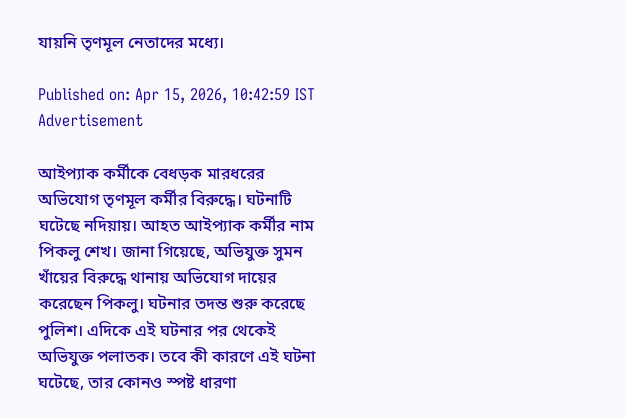যায়নি তৃণমূল নেতাদের মধ্যে।

Published on: Apr 15, 2026, 10:42:59 IST
Advertisement

আইপ্যাক কর্মীকে বেধড়ক মারধরের অভিযোগ তৃণমূল কর্মীর বিরুদ্ধে। ঘটনাটি ঘটেছে নদিয়ায়। আহত আইপ্যাক কর্মীর নাম পিকলু শেখ। জানা গিয়েছে, অভিযুক্ত সুমন খাঁয়ের বিরুদ্ধে থানায় অভিযোগ দায়ের করেছেন পিকলু। ঘটনার তদন্ত শুরু করেছে পুলিশ। এদিকে এই ঘটনার পর থেকেই অভিযুক্ত পলাতক। তবে কী কারণে এই ঘটনা ঘটেছে, তার কোনও স্পষ্ট ধারণা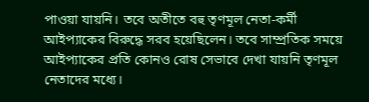পাওয়া যায়নি। তবে অতীতে বহু তৃণমূল নেতা-কর্মী আইপ্যাকের বিরুদ্ধে সরব হয়েছিলেন। তবে সাম্প্রতিক সময়ে আইপ্যাকের প্রতি কোনও রোষ সেভাবে দেখা যায়নি তৃণমূল নেতাদের মধ্যে।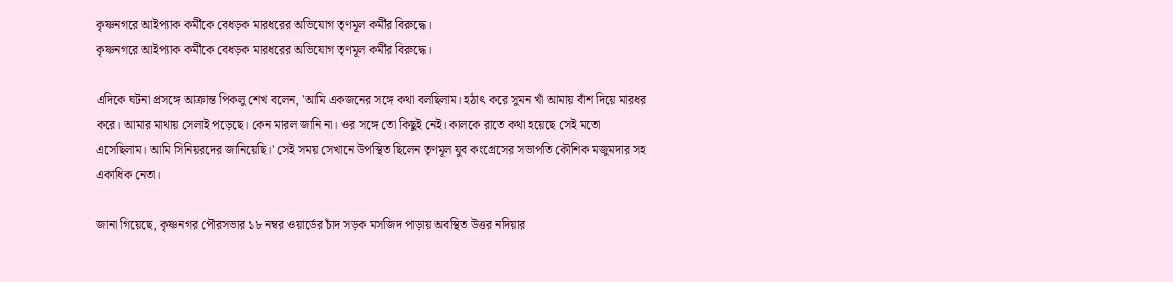কৃষ্ণনগরে আইপ্যাক কর্মীকে বেধড়ক মারধরের অভিযোগ তৃণমূল কর্মীর বিরুদ্ধে।
কৃষ্ণনগরে আইপ্যাক কর্মীকে বেধড়ক মারধরের অভিযোগ তৃণমূল কর্মীর বিরুদ্ধে।

এদিকে ঘটনা প্রসঙ্গে আক্রান্ত পিকলু শেখ বলেন, 'আমি একজনের সঙ্গে কথা বলছিলাম। হঠাৎ করে সুমন খাঁ আমায় বাঁশ দিয়ে মারধর করে। আমার মাথায় সেলাই পড়েছে। কেন মারল জানি না। ওর সঙ্গে তো কিছুই নেই। কালকে রাতে কথা হয়েছে সেই মতো এসেছিলাম। আমি সিনিয়রদের জানিয়েছি।' সেই সময় সেখানে উপস্থিত ছিলেন তৃণমূল যুব কংগ্রেসের সভাপতি কৌশিক মজুমদার সহ একাধিক নেতা।

জানা গিয়েছে, কৃষ্ণনগর পৌরসভার ১৮ নম্বর ওয়ার্ডের চাঁদ সড়ক মসজিদ পাড়ায় অবস্থিত উত্তর নদিয়ার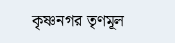কৃষ্ণনগর তৃণমূল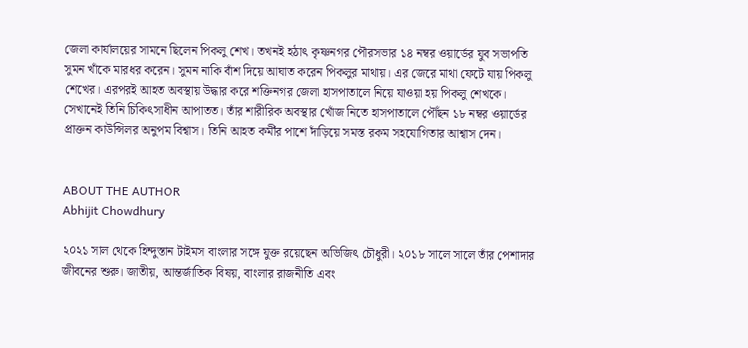জেলা কার্যালয়ের সামনে ছিলেন পিকলু শেখ। তখনই হঠাৎ কৃষ্ণনগর পৌরসভার ১৪ নম্বর ওয়ার্ডের যুব সভাপতি সুমন খাঁকে মারধর করেন। সুমন নাকি বাঁশ দিয়ে আঘাত করেন পিকলুর মাথায়। এর জেরে মাথা ফেটে যায় পিকলু শেখের। এরপরই আহত অবস্থায় উদ্ধার করে শক্তিনগর জেলা হাসপাতালে নিয়ে যাওয়া হয় পিকলু শেখকে। সেখানেই তিনি চিকিৎসাধীন আপাতত। তাঁর শারীরিক অবস্থার খোঁজ নিতে হাসপাতালে পৌঁছন ১৮ নম্বর ওয়ার্ডের প্রাক্তন কাউন্সিলর অনুপম বিশ্বাস। তিনি আহত কর্মীর পাশে দাঁড়িয়ে সমস্ত রকম সহযোগিতার আশ্বাস দেন।


ABOUT THE AUTHOR
Abhijit Chowdhury

২০২১ সাল থেকে হিন্দুস্তান টাইমস বাংলার সঙ্গে যুক্ত রয়েছেন অভিজিৎ চৌধুরী। ২০১৮ সালে সালে তাঁর পেশাদার জীবনের শুরু। জাতীয়, আন্তর্জাতিক বিষয়, বাংলার রাজনীতি এবং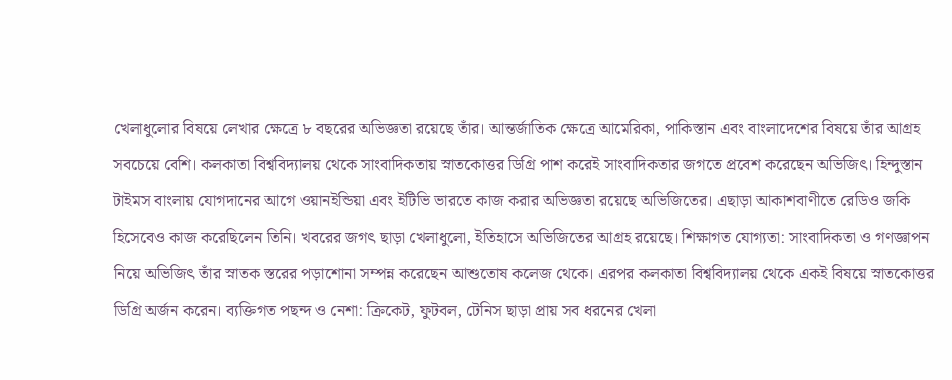খেলাধুলোর বিষয়ে লেখার ক্ষেত্রে ৮ বছরের অভিজ্ঞতা রয়েছে তাঁর। আন্তর্জাতিক ক্ষেত্রে আমেরিকা, পাকিস্তান এবং বাংলাদেশের বিষয়ে তাঁর আগ্রহ সবচেয়ে বেশি। কলকাতা বিশ্ববিদ্যালয় থেকে সাংবাদিকতায় স্নাতকোত্তর ডিগ্রি পাশ করেই সাংবাদিকতার জগতে প্রবেশ করেছেন অভিজিৎ। হিন্দুস্তান টাইমস বাংলায় যোগদানের আগে ওয়ানইন্ডিয়া এবং ইটিভি ভারতে কাজ করার অভিজ্ঞতা রয়েছে অভিজিতের। এছাড়া আকাশবাণীতে রেডিও জকি হিসেবেও কাজ করেছিলেন তিনি। খবরের জগৎ ছাড়া খেলাধুলো, ইতিহাসে অভিজিতের আগ্রহ রয়েছে। শিক্ষাগত যোগ্যতা: সাংবাদিকতা ও গণজ্ঞাপন নিয়ে অভিজিৎ তাঁর স্নাতক স্তরের পড়াশোনা সম্পন্ন করেছেন আশুতোষ কলেজ থেকে। এরপর কলকাতা বিশ্ববিদ্যালয় থেকে একই বিষয়ে স্নাতকোত্তর ডিগ্রি অর্জন করেন। ব্যক্তিগত পছন্দ ও নেশা: ক্রিকেট, ফুটবল, টেনিস ছাড়া প্রায় সব ধরনের খেলা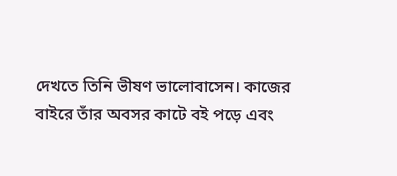দেখতে তিনি ভীষণ ভালোবাসেন। কাজের বাইরে তাঁর অবসর কাটে বই পড়ে এবং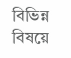বিভিন্ন বিষয়ে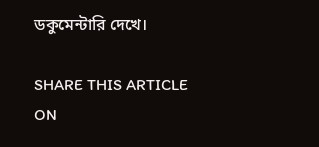ডকুমেন্টারি দেখে।

SHARE THIS ARTICLE ON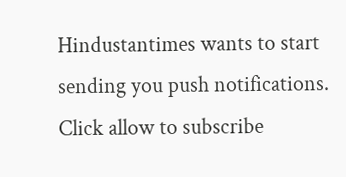Hindustantimes wants to start sending you push notifications. Click allow to subscribe